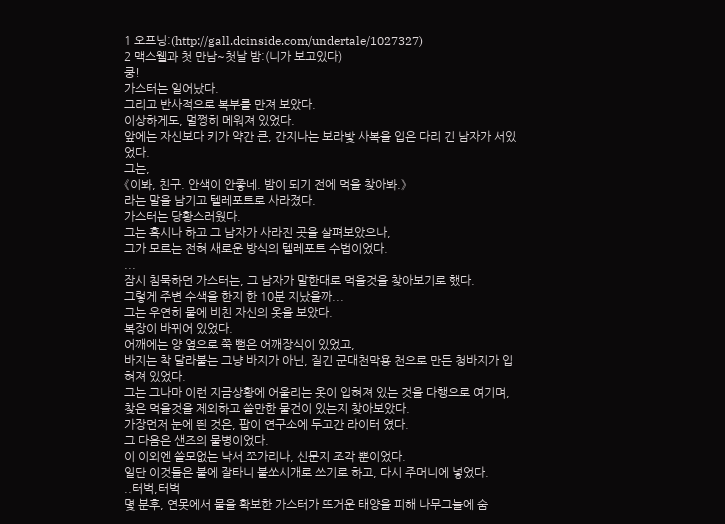1 오프닝:(http://gall.dcinside.com/undertale/1027327)
2 맥스웰과 첫 만남~첫날 밤:(니가 보고있다)
쿵!
가스터는 일어났다.
그리고 반사적으로 복부를 만져 보았다.
이상하게도, 멀쩡히 메워져 있었다.
앞에는 자신보다 키가 약간 큰, 간지나는 보라밫 사복을 입은 다리 긴 남자가 서있었다.
그는,
《이봐, 친구. 안색이 안좋네. 밤이 되기 전에 먹을 찾아봐.》
라는 말을 남기고 텔레포트로 사라졌다.
가스터는 당황스러웠다.
그는 혹시나 하고 그 남자가 사라진 곳을 살펴보았으나,
그가 모르는 전혀 새로운 방식의 텔레포트 수법이었다.
...
잠시 침묵하던 가스터는, 그 남자가 말한대로 먹을것을 찾아보기로 했다.
그렇게 주변 수색을 한지 한 10분 지났을까...
그는 우연히 물에 비친 자신의 옷을 보았다.
복장이 바뀌어 있었다.
어깨에는 양 옆으로 쭉 뻗은 어깨장식이 있었고,
바지는 착 달라붙는 그냥 바지가 아닌, 질긴 군대천막용 천으로 만든 청바지가 입혀져 있었다.
그는 그나마 이런 지금상황에 어울리는 옷이 입혀져 있는 것을 다행으로 여기며, 찾은 먹을것을 제외하고 쓸만한 물건이 있는지 찾아보았다.
가장먼저 눈에 띈 것은, 팝이 연구소에 두고간 라이터 였다.
그 다음은 샌즈의 물병이었다.
이 이외엔 쓸모없는 낙서 쪼가리나, 신문지 조각 뿐이었다.
일단 이것들은 불에 잘타니 불쏘시개로 쓰기로 하고, 다시 주머니에 넣었다.
..터벅,터벅
몇 분후, 연못에서 물을 확보한 가스터가 뜨거운 태양을 피해 나무그늘에 숨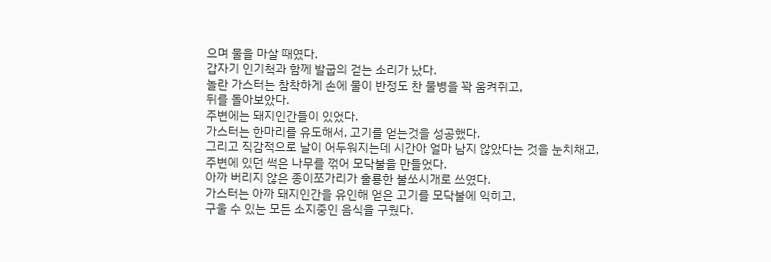으며 물을 마살 때였다.
갑자기 인기척과 함께 발굽의 걷는 소리가 났다.
놀란 가스터는 참착하게 손에 물이 반정도 찬 물병을 꽉 움켜쥐고,
뒤를 돌아보았다.
주변에는 돼지인간들이 있었다.
가스터는 한마리를 유도해서, 고기를 얻는것을 성공했다.
그리고 직감적으로 날이 어두워지는데 시간아 얼마 남지 않았다는 것을 눈치채고,
주변에 있던 썩은 나무를 꺾어 모닥불을 만들었다.
아까 버리지 않은 종이쪼가리가 훌룡한 불쏘시개로 쓰였다.
가스터는 아까 돼지인간을 유인해 얻은 고기를 모닥불에 익히고,
구울 수 있는 모든 소지중인 음식을 구웠다.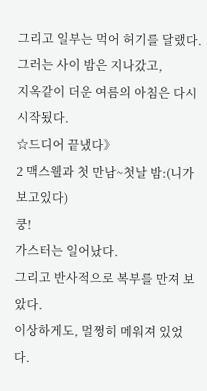그리고 일부는 먹어 허기를 달랬다.
그러는 사이 밤은 지나갔고,
지옥같이 더운 여름의 아침은 다시 시작됬다.
☆드디어 끝냈다》
2 맥스웰과 첫 만남~첫날 밤:(니가 보고있다)
쿵!
가스터는 일어났다.
그리고 반사적으로 복부를 만져 보았다.
이상하게도, 멀쩡히 메워져 있었다.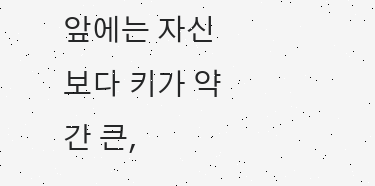앞에는 자신보다 키가 약간 큰,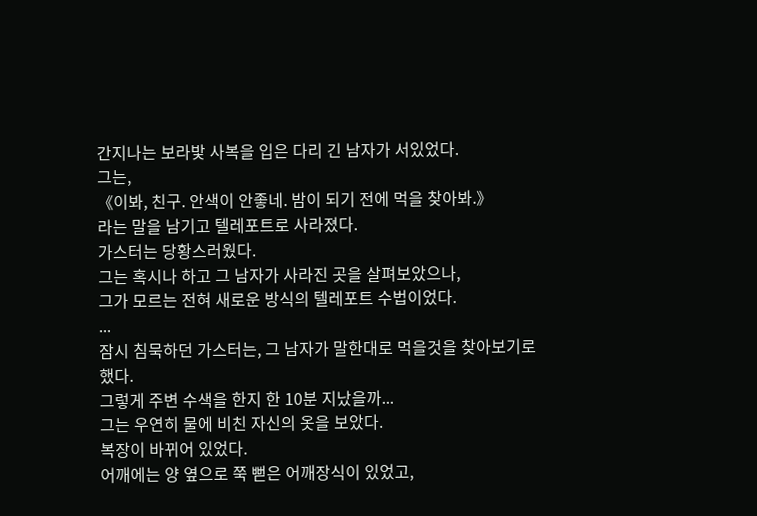간지나는 보라밫 사복을 입은 다리 긴 남자가 서있었다.
그는,
《이봐, 친구. 안색이 안좋네. 밤이 되기 전에 먹을 찾아봐.》
라는 말을 남기고 텔레포트로 사라졌다.
가스터는 당황스러웠다.
그는 혹시나 하고 그 남자가 사라진 곳을 살펴보았으나,
그가 모르는 전혀 새로운 방식의 텔레포트 수법이었다.
...
잠시 침묵하던 가스터는, 그 남자가 말한대로 먹을것을 찾아보기로 했다.
그렇게 주변 수색을 한지 한 10분 지났을까...
그는 우연히 물에 비친 자신의 옷을 보았다.
복장이 바뀌어 있었다.
어깨에는 양 옆으로 쭉 뻗은 어깨장식이 있었고,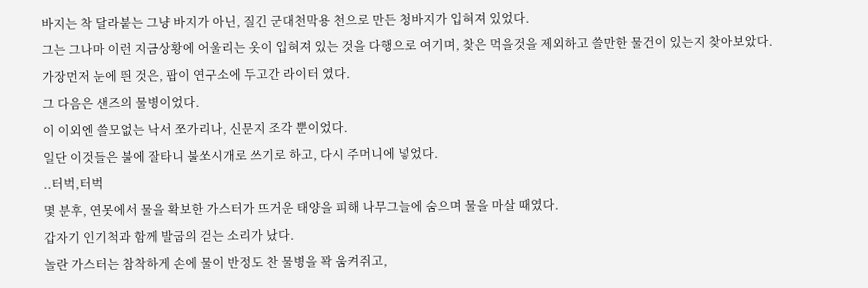바지는 착 달라붙는 그냥 바지가 아닌, 질긴 군대천막용 천으로 만든 청바지가 입혀져 있었다.
그는 그나마 이런 지금상황에 어울리는 옷이 입혀져 있는 것을 다행으로 여기며, 찾은 먹을것을 제외하고 쓸만한 물건이 있는지 찾아보았다.
가장먼저 눈에 띈 것은, 팝이 연구소에 두고간 라이터 였다.
그 다음은 샌즈의 물병이었다.
이 이외엔 쓸모없는 낙서 쪼가리나, 신문지 조각 뿐이었다.
일단 이것들은 불에 잘타니 불쏘시개로 쓰기로 하고, 다시 주머니에 넣었다.
..터벅,터벅
몇 분후, 연못에서 물을 확보한 가스터가 뜨거운 태양을 피해 나무그늘에 숨으며 물을 마살 때였다.
갑자기 인기척과 함께 발굽의 걷는 소리가 났다.
놀란 가스터는 참착하게 손에 물이 반정도 찬 물병을 꽉 움켜쥐고,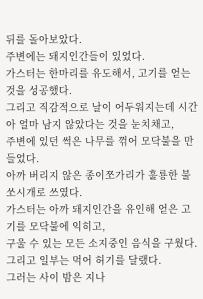뒤를 돌아보았다.
주변에는 돼지인간들이 있었다.
가스터는 한마리를 유도해서, 고기를 얻는것을 성공했다.
그리고 직감적으로 날이 어두워지는데 시간아 얼마 남지 않았다는 것을 눈치채고,
주변에 있던 썩은 나무를 꺾어 모닥불을 만들었다.
아까 버리지 않은 종이쪼가리가 훌룡한 불쏘시개로 쓰였다.
가스터는 아까 돼지인간을 유인해 얻은 고기를 모닥불에 익히고,
구울 수 있는 모든 소지중인 음식을 구웠다.
그리고 일부는 먹어 허기를 달랬다.
그러는 사이 밤은 지나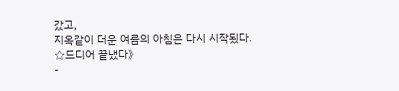갔고,
지옥같이 더운 여름의 아침은 다시 시작됬다.
☆드디어 끝냈다》
-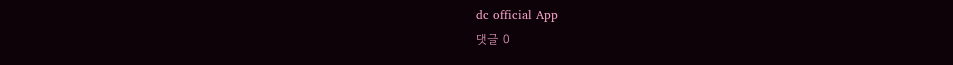dc official App
댓글 0